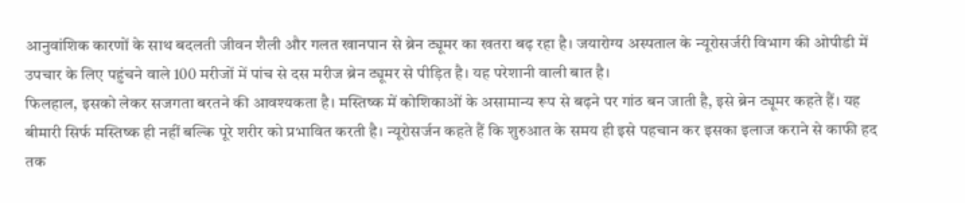आनुवांशिक कारणों के साथ बदलती जीवन शैली और गलत खानपान से ब्रेन ट्यूमर का खतरा बढ़ रहा है। जयारोग्य अस्पताल के न्यूरोसर्जरी विभाग की ओपीडी में उपचार के लिए पहुंचने वाले 100 मरीजों में पांच से दस मरीज ब्रेन ट्यूमर से पीड़ित है। यह परेशानी वाली बात है।
फिलहाल, इसको लेकर सजगता बरतने की आवश्यकता है। मस्तिष्क में कोशिकाओं के असामान्य रूप से बढ़ने पर गांठ बन जाती है, इसे ब्रेन ट्यूमर कहते हैं। यह बीमारी सिर्फ मस्तिष्क ही नहीं बल्कि पूरे शरीर को प्रभावित करती है। न्यूरोसर्जन कहते हैं कि शुरुआत के समय ही इसे पहचान कर इसका इलाज कराने से काफी हद तक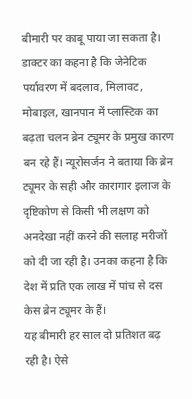बीमारी पर काबू पाया जा सकता है।
डाक्टर का कहना है कि जेनेटिक पर्यावरण में बदलाव, मिलावट, मोबाइल, खानपान में प्लास्टिक का बढ़ता चलन ब्रेन ट्यूमर के प्रमुख कारण बन रहे हैं। न्यूरोसर्जन ने बताया कि ब्रेन ट्यूमर के सही और कारागार इलाज के दृष्टिकोण से किसी भी लक्षण को अनदेखा नहीं करने की सलाह मरीजों को दी जा रही है। उनका कहना है कि देश में प्रति एक लाख में पांच से दस केस ब्रेन ट्यूमर के हैं।
यह बीमारी हर साल दो प्रतिशत बढ़ रही है। ऐसे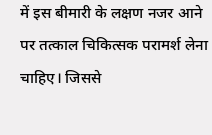में इस बीमारी के लक्षण नजर आने पर तत्काल चिकित्सक परामर्श लेना चाहिए। जिससे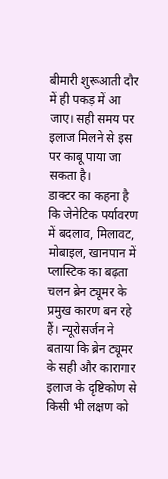बीमारी शुरूआती दौर में ही पकड़ में आ जाए। सही समय पर इलाज मिलने से इस पर काबू पाया जा सकता है।
डाक्टर का कहना है कि जेनेटिक पर्यावरण में बदलाव, मिलावट, मोबाइल, खानपान में प्लास्टिक का बढ़ता चलन ब्रेन ट्यूमर के प्रमुख कारण बन रहे हैं। न्यूरोसर्जन ने बताया कि ब्रेन ट्यूमर के सही और कारागार इलाज के दृष्टिकोण से किसी भी लक्षण को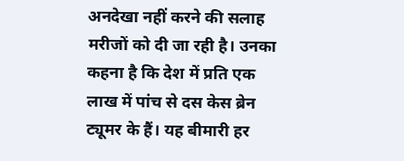अनदेखा नहीं करने की सलाह मरीजों को दी जा रही है। उनका कहना है कि देश में प्रति एक लाख में पांच से दस केस ब्रेन ट्यूमर के हैं। यह बीमारी हर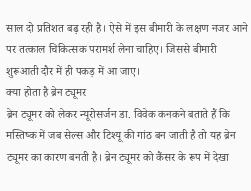साल दो प्रतिशत बढ़ रही है। ऐसे में इस बीमारी के लक्षण नजर आने पर तत्काल चिकित्सक परामर्श लेना चाहिए। जिससे बीमारी शुरूआती दौर में ही पकड़ में आ जाए।
क्या होता है ब्रेन ट्यूमर
ब्रेन ट्यूमर को लेकर न्यूरोसर्जन डा. विवेक कनकने बताते हैं कि मस्तिष्क में जब सेल्स और टिश्यू की गांठ बन जाती है तो यह ब्रेन ट्यूमर का कारण बनती है। ब्रेन ट्यूमर को कैंसर के रूप में देखा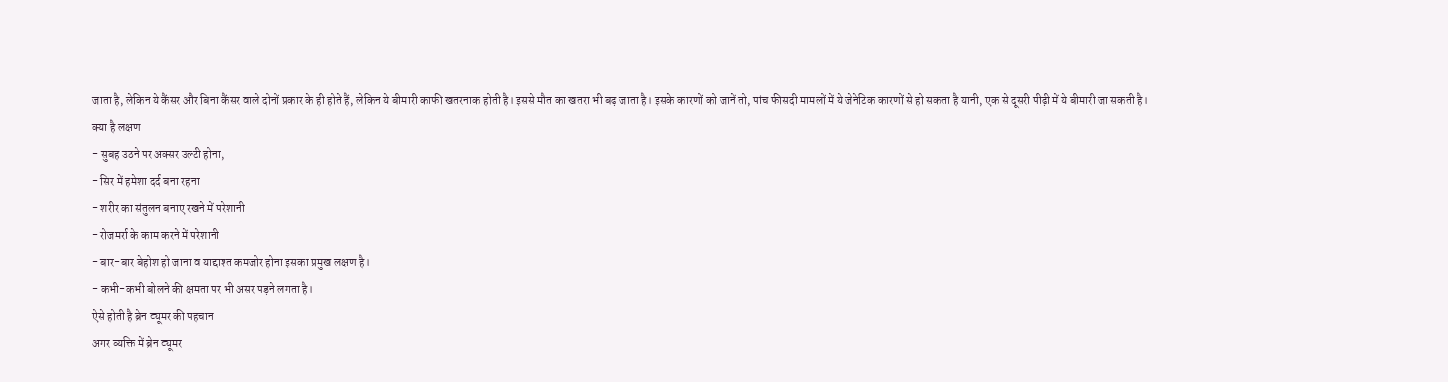जाता है, लेकिन ये कैंसर और बिना कैंसर वाले दोनों प्रकार के ही होते हैं, लेकिन ये बीमारी काफी खतरनाक होती है। इससे मौत का खतरा भी बढ़ जाता है। इसके कारणों को जानें तो, पांच फीसदी मामलों में ये जेनेटिक कारणों से हो सकता है यानी, एक से दूसरी पीढ़ी में ये बीमारी जा सकती है।
क्या है लक्षण
- सुबह उठने पर अक्सर उल्टी होना,
- सिर में हमेशा दर्द बना रहना
- शरीर का संतुलन बनाए रखने में परेशानी
- रोजमर्रा के काम करने में परेशानी
- बार-बार बेहोश हो जाना व याद्दाश्त कमजोर होना इसका प्रमुख लक्षण है।
- कभी-कभी बोलने की क्षमता पर भी असर पड़ने लगता है।
ऐसे होती है ब्रेन ट्यूमर की पहचान
अगर व्यक्ति में ब्रेन ट्यूमर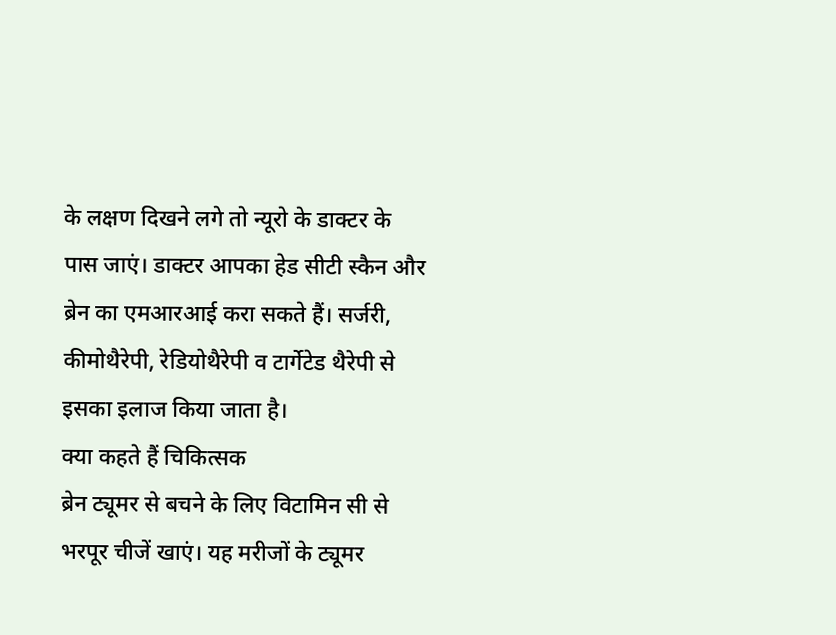के लक्षण दिखने लगे तो न्यूरो के डाक्टर के पास जाएं। डाक्टर आपका हेड सीटी स्कैन और ब्रेन का एमआरआई करा सकते हैं। सर्जरी, कीमोथैरेपी, रेडियोथैरेपी व टार्गेटेड थैरेपी से इसका इलाज किया जाता है।
क्या कहते हैं चिकित्सक
ब्रेन ट्यूमर से बचने के लिए विटामिन सी से भरपूर चीजें खाएं। यह मरीजों के ट्यूमर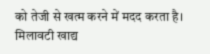को तेजी से खत्म करने में मदद करता है। मिलावटी खाद्य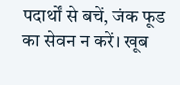पदार्थों से बचें, जंक फूड का सेवन न करें। खूब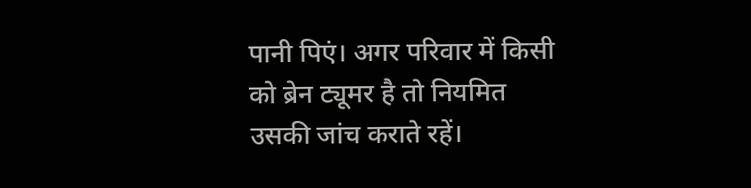पानी पिएं। अगर परिवार में किसी को ब्रेन ट्यूमर है तो नियमित उसकी जांच कराते रहें।